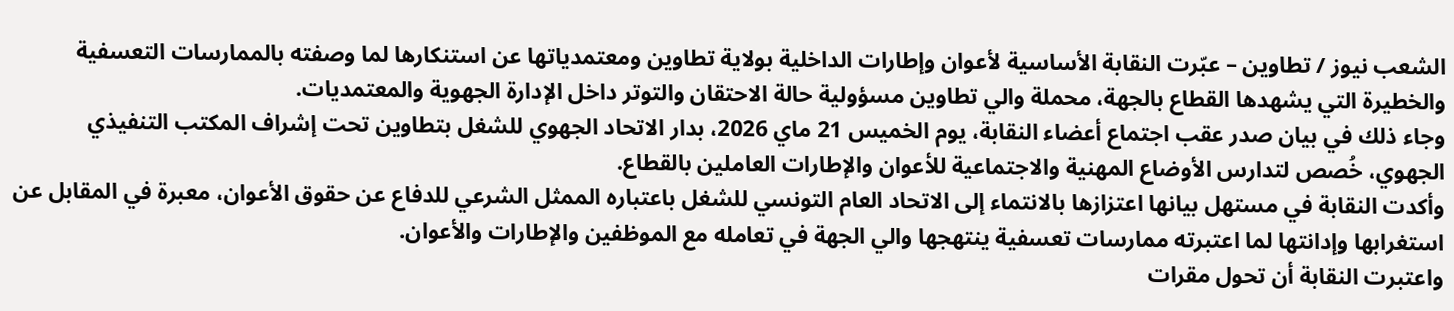الشعب نيوز / تطاوين – عبّرت النقابة الأساسية لأعوان وإطارات الداخلية بولاية تطاوين ومعتمدياتها عن استنكارها لما وصفته بالممارسات التعسفية والخطيرة التي يشهدها القطاع بالجهة، محملة والي تطاوين مسؤولية حالة الاحتقان والتوتر داخل الإدارة الجهوية والمعتمديات.
وجاء ذلك في بيان صدر عقب اجتماع أعضاء النقابة، يوم الخميس 21 ماي 2026، بدار الاتحاد الجهوي للشغل بتطاوين تحت إشراف المكتب التنفيذي الجهوي، خُصص لتدارس الأوضاع المهنية والاجتماعية للأعوان والإطارات العاملين بالقطاع.
وأكدت النقابة في مستهل بيانها اعتزازها بالانتماء إلى الاتحاد العام التونسي للشغل باعتباره الممثل الشرعي للدفاع عن حقوق الأعوان، معبرة في المقابل عن استغرابها وإدانتها لما اعتبرته ممارسات تعسفية ينتهجها والي الجهة في تعامله مع الموظفين والإطارات والأعوان.
واعتبرت النقابة أن تحول مقرات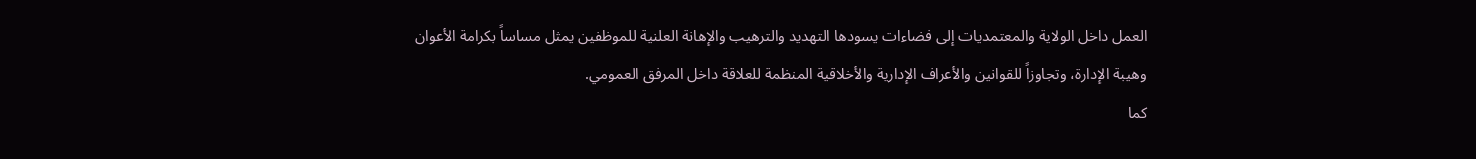العمل داخل الولاية والمعتمديات إلى فضاءات يسودها التهديد والترهيب والإهانة العلنية للموظفين يمثل مساساً بكرامة الأعوان وهيبة الإدارة، وتجاوزاً للقوانين والأعراف الإدارية والأخلاقية المنظمة للعلاقة داخل المرفق العمومي.
كما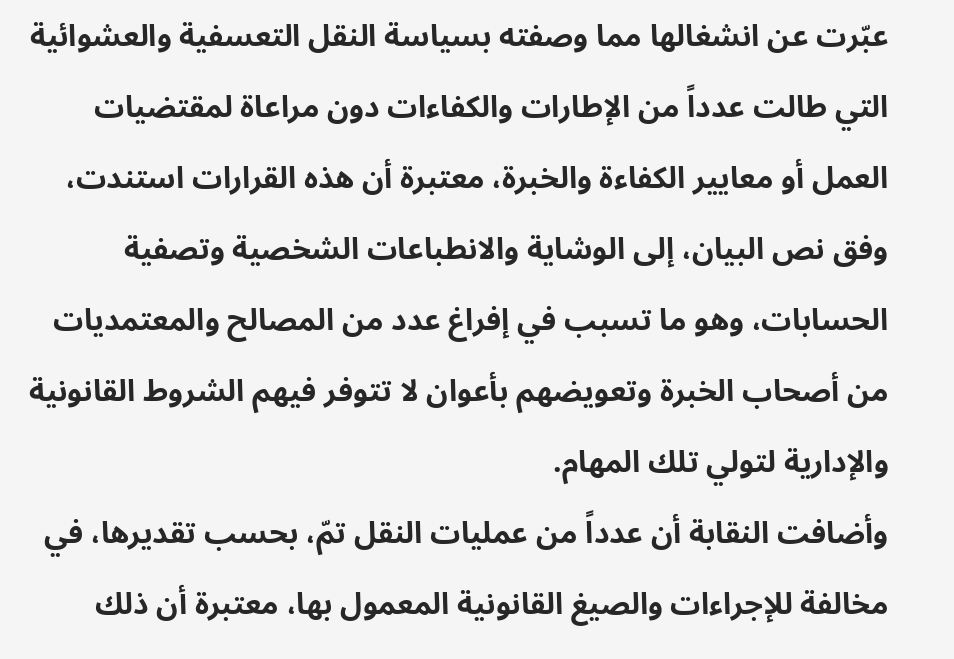عبّرت عن انشغالها مما وصفته بسياسة النقل التعسفية والعشوائية التي طالت عدداً من الإطارات والكفاءات دون مراعاة لمقتضيات العمل أو معايير الكفاءة والخبرة، معتبرة أن هذه القرارات استندت، وفق نص البيان، إلى الوشاية والانطباعات الشخصية وتصفية الحسابات، وهو ما تسبب في إفراغ عدد من المصالح والمعتمديات من أصحاب الخبرة وتعويضهم بأعوان لا تتوفر فيهم الشروط القانونية والإدارية لتولي تلك المهام.
وأضافت النقابة أن عدداً من عمليات النقل تمّ، بحسب تقديرها، في مخالفة للإجراءات والصيغ القانونية المعمول بها، معتبرة أن ذلك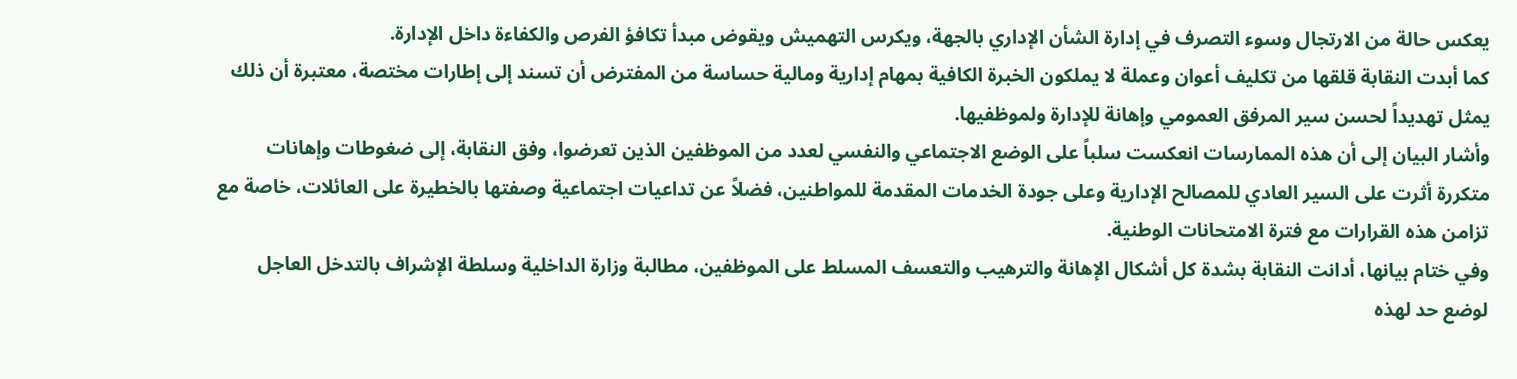يعكس حالة من الارتجال وسوء التصرف في إدارة الشأن الإداري بالجهة، ويكرس التهميش ويقوض مبدأ تكافؤ الفرص والكفاءة داخل الإدارة.
كما أبدت النقابة قلقها من تكليف أعوان وعملة لا يملكون الخبرة الكافية بمهام إدارية ومالية حساسة من المفترض أن تسند إلى إطارات مختصة، معتبرة أن ذلك يمثل تهديداً لحسن سير المرفق العمومي وإهانة للإدارة ولموظفيها.
وأشار البيان إلى أن هذه الممارسات انعكست سلباً على الوضع الاجتماعي والنفسي لعدد من الموظفين الذين تعرضوا، وفق النقابة، إلى ضغوطات وإهانات متكررة أثرت على السير العادي للمصالح الإدارية وعلى جودة الخدمات المقدمة للمواطنين، فضلاً عن تداعيات اجتماعية وصفتها بالخطيرة على العائلات، خاصة مع تزامن هذه القرارات مع فترة الامتحانات الوطنية.
وفي ختام بيانها، أدانت النقابة بشدة كل أشكال الإهانة والترهيب والتعسف المسلط على الموظفين، مطالبة وزارة الداخلية وسلطة الإشراف بالتدخل العاجل لوضع حد لهذه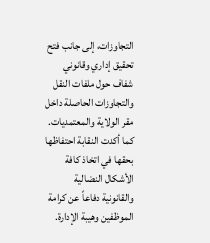التجاوزات، إلى جانب فتح تحقيق إداري وقانوني شفاف حول ملفات النقل والتجاوزات الحاصلة داخل مقر الولاية والمعتمديات.
كما أكدت النقابة احتفاظها بحقها في اتخاذ كافة الأشكال النضالية والقانونية دفاعاً عن كرامة الموظفين وهيبة الإدارة.